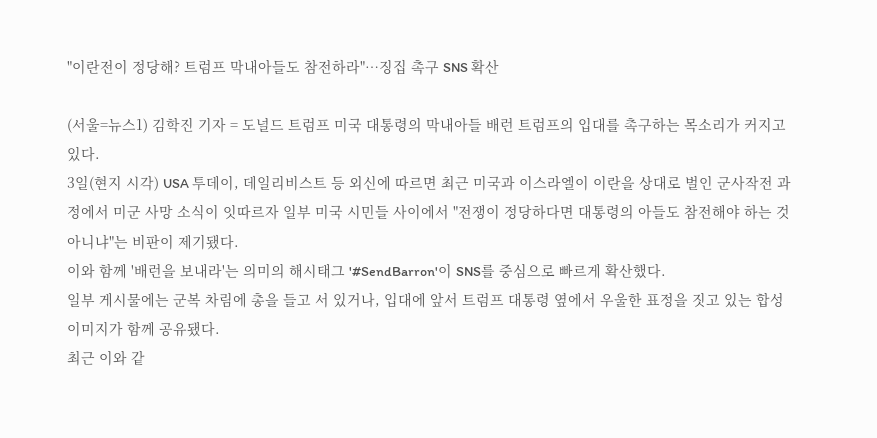"이란전이 정당해? 트럼프 막내아들도 참전하라"…징집 촉구 SNS 확산

(서울=뉴스1) 김학진 기자 = 도널드 트럼프 미국 대통령의 막내아들 배런 트럼프의 입대를 촉구하는 목소리가 커지고 있다.
3일(현지 시각) USA 투데이, 데일리비스트 등 외신에 따르면 최근 미국과 이스라엘이 이란을 상대로 벌인 군사작전 과정에서 미군 사망 소식이 잇따르자 일부 미국 시민들 사이에서 "전쟁이 정당하다면 대통령의 아들도 참전해야 하는 것 아니냐"는 비판이 제기됐다.
이와 함께 '배런을 보내라'는 의미의 해시태그 '#SendBarron'이 SNS를 중심으로 빠르게 확산했다.
일부 게시물에는 군복 차림에 총을 들고 서 있거나, 입대에 앞서 트럼프 대통령 옆에서 우울한 표정을 짓고 있는 합성 이미지가 함께 공유됐다.
최근 이와 같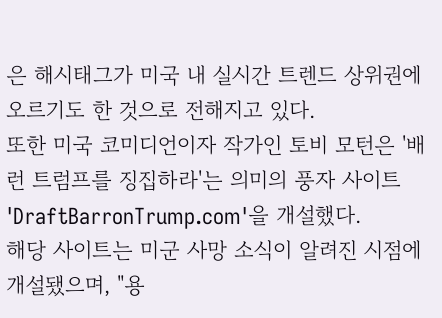은 해시태그가 미국 내 실시간 트렌드 상위권에 오르기도 한 것으로 전해지고 있다.
또한 미국 코미디언이자 작가인 토비 모턴은 '배런 트럼프를 징집하라'는 의미의 풍자 사이트 'DraftBarronTrump.com'을 개설했다.
해당 사이트는 미군 사망 소식이 알려진 시점에 개설됐으며, "용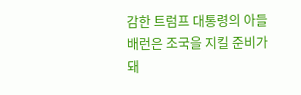감한 트럼프 대통령의 아들 배런은 조국을 지킬 준비가 돼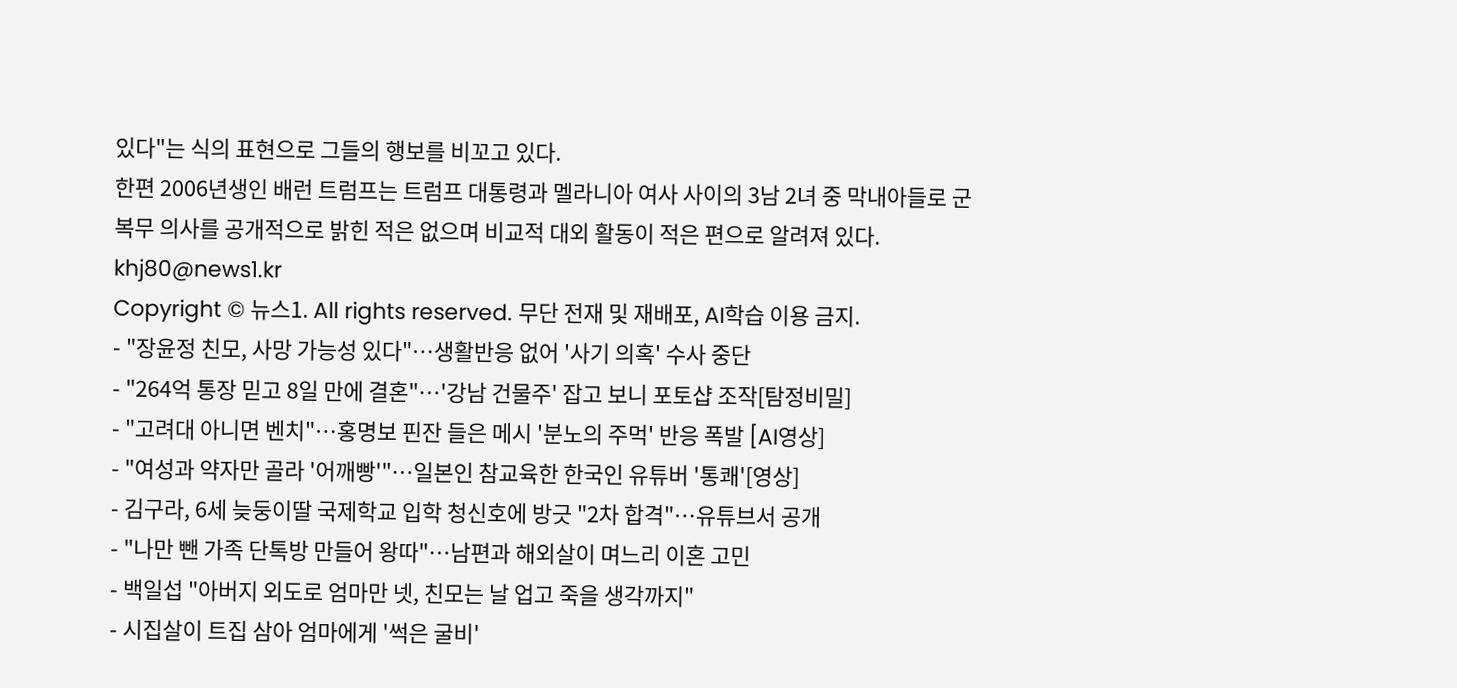있다"는 식의 표현으로 그들의 행보를 비꼬고 있다.
한편 2006년생인 배런 트럼프는 트럼프 대통령과 멜라니아 여사 사이의 3남 2녀 중 막내아들로 군 복무 의사를 공개적으로 밝힌 적은 없으며 비교적 대외 활동이 적은 편으로 알려져 있다.
khj80@news1.kr
Copyright © 뉴스1. All rights reserved. 무단 전재 및 재배포, AI학습 이용 금지.
- "장윤정 친모, 사망 가능성 있다"…생활반응 없어 '사기 의혹' 수사 중단
- "264억 통장 믿고 8일 만에 결혼"…'강남 건물주' 잡고 보니 포토샵 조작[탐정비밀]
- "고려대 아니면 벤치"…홍명보 핀잔 들은 메시 '분노의 주먹' 반응 폭발 [AI영상]
- "여성과 약자만 골라 '어깨빵'"…일본인 참교육한 한국인 유튜버 '통쾌'[영상]
- 김구라, 6세 늦둥이딸 국제학교 입학 청신호에 방긋 "2차 합격"…유튜브서 공개
- "나만 뺀 가족 단톡방 만들어 왕따"…남편과 해외살이 며느리 이혼 고민
- 백일섭 "아버지 외도로 엄마만 넷, 친모는 날 업고 죽을 생각까지"
- 시집살이 트집 삼아 엄마에게 '썩은 굴비'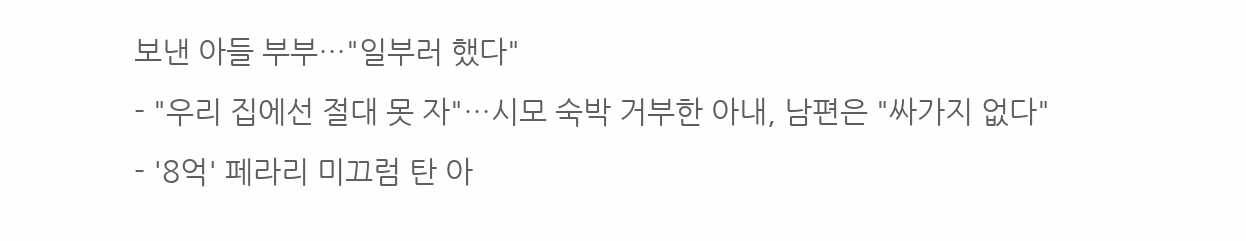보낸 아들 부부…"일부러 했다"
- "우리 집에선 절대 못 자"…시모 숙박 거부한 아내, 남편은 "싸가지 없다"
- '8억' 페라리 미끄럼 탄 아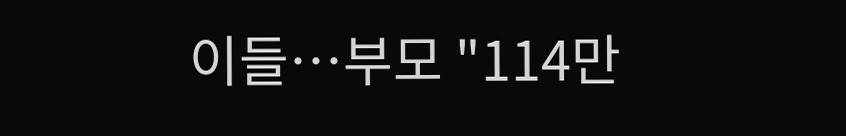이들…부모 "114만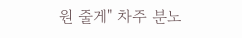원 줄게" 차주 분노